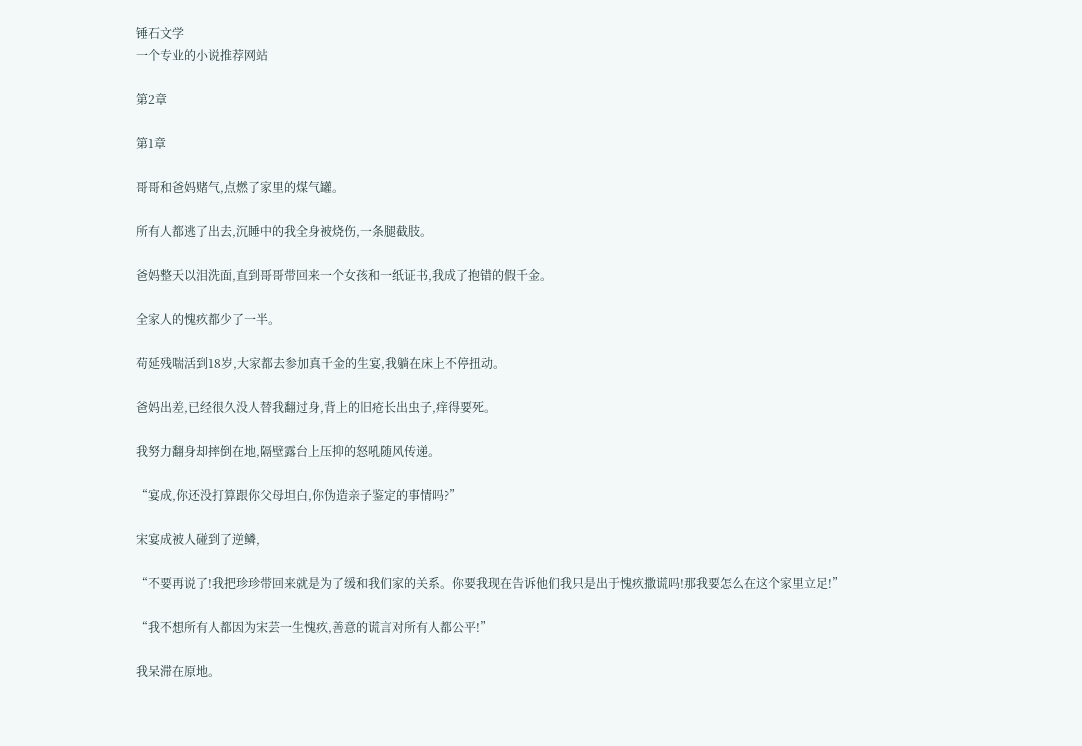锤石文学
一个专业的小说推荐网站

第2章

第1章

哥哥和爸妈赌气,点燃了家里的煤气罐。

所有人都逃了出去,沉睡中的我全身被烧伤,一条腿截肢。

爸妈整天以泪洗面,直到哥哥带回来一个女孩和一纸证书,我成了抱错的假千金。

全家人的愧疚都少了一半。

苟延残喘活到18岁,大家都去参加真千金的生宴,我躺在床上不停扭动。

爸妈出差,已经很久没人替我翻过身,背上的旧疮长出虫子,痒得要死。

我努力翻身却摔倒在地,隔壁露台上压抑的怒吼随风传递。

“宴成,你还没打算跟你父母坦白,你伪造亲子鉴定的事情吗?”

宋宴成被人碰到了逆鳞,

“不要再说了!我把珍珍带回来就是为了缓和我们家的关系。你要我现在告诉他们我只是出于愧疚撒谎吗!那我要怎么在这个家里立足!”

“我不想所有人都因为宋芸一生愧疚,善意的谎言对所有人都公平!”

我呆滞在原地。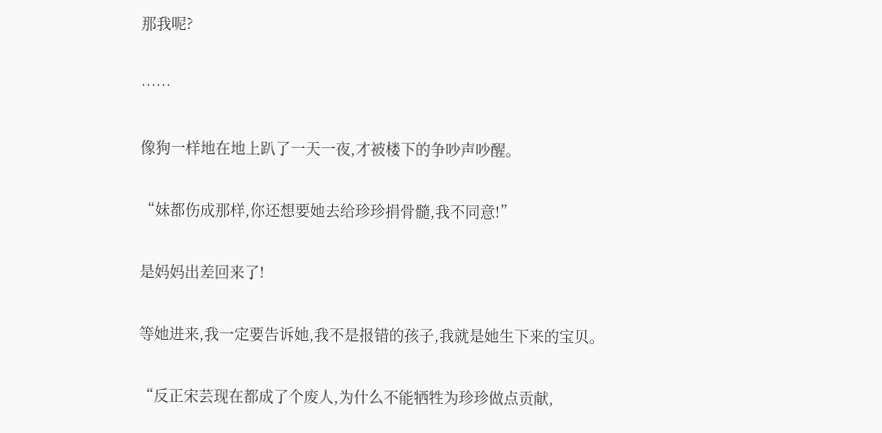那我呢?

……

像狗一样地在地上趴了一天一夜,才被楼下的争吵声吵醒。

“妹都伤成那样,你还想要她去给珍珍捐骨髓,我不同意!”

是妈妈出差回来了!

等她进来,我一定要告诉她,我不是报错的孩子,我就是她生下来的宝贝。

“反正宋芸现在都成了个废人,为什么不能牺牲为珍珍做点贡献,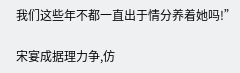我们这些年不都一直出于情分养着她吗!”

宋宴成据理力争,仿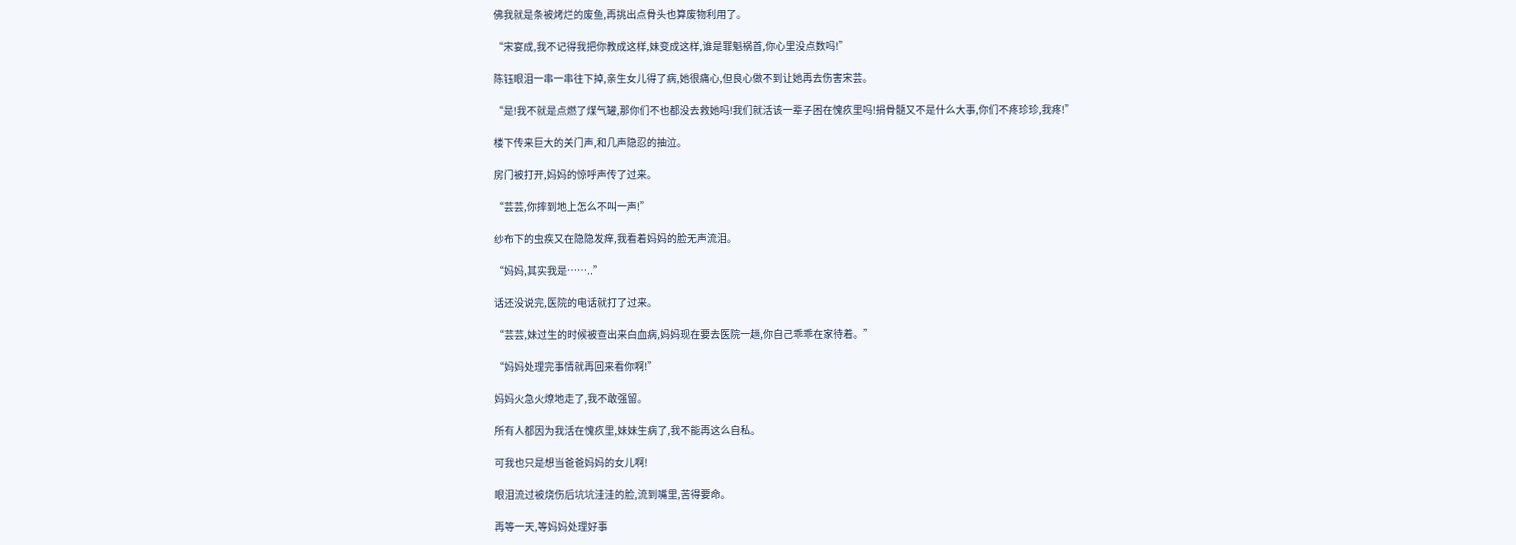佛我就是条被烤烂的废鱼,再挑出点骨头也算废物利用了。

“宋宴成,我不记得我把你教成这样,妹变成这样,谁是罪魁祸首,你心里没点数吗!”

陈钰眼泪一串一串往下掉,亲生女儿得了病,她很痛心,但良心做不到让她再去伤害宋芸。

“是!我不就是点燃了煤气罐,那你们不也都没去救她吗!我们就活该一辈子困在愧疚里吗!捐骨髓又不是什么大事,你们不疼珍珍,我疼!”

楼下传来巨大的关门声,和几声隐忍的抽泣。

房门被打开,妈妈的惊呼声传了过来。

“芸芸,你摔到地上怎么不叫一声!”

纱布下的虫疾又在隐隐发痒,我看着妈妈的脸无声流泪。

“妈妈,其实我是……..”

话还没说完,医院的电话就打了过来。

“芸芸,妹过生的时候被查出来白血病,妈妈现在要去医院一趟,你自己乖乖在家待着。”

“妈妈处理完事情就再回来看你啊!”

妈妈火急火燎地走了,我不敢强留。

所有人都因为我活在愧疚里,妹妹生病了,我不能再这么自私。

可我也只是想当爸爸妈妈的女儿啊!

眼泪流过被烧伤后坑坑洼洼的脸,流到嘴里,苦得要命。

再等一天,等妈妈处理好事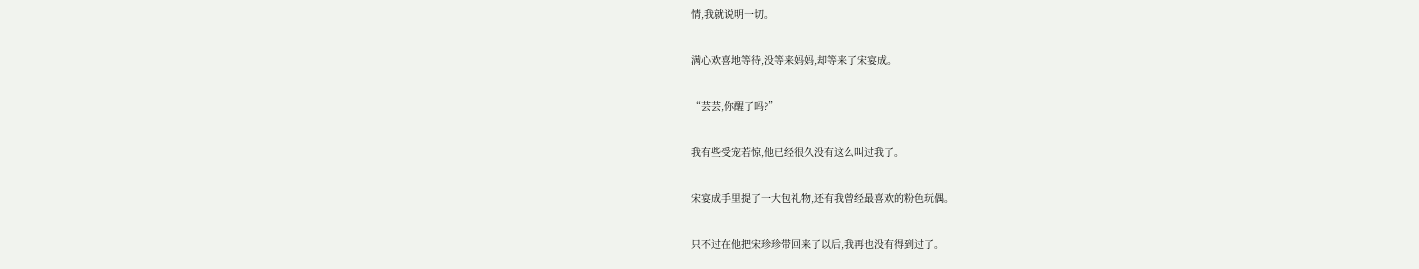情,我就说明一切。

满心欢喜地等待,没等来妈妈,却等来了宋宴成。

“芸芸,你醒了吗?”

我有些受宠若惊,他已经很久没有这么叫过我了。

宋宴成手里提了一大包礼物,还有我曾经最喜欢的粉色玩偶。

只不过在他把宋珍珍带回来了以后,我再也没有得到过了。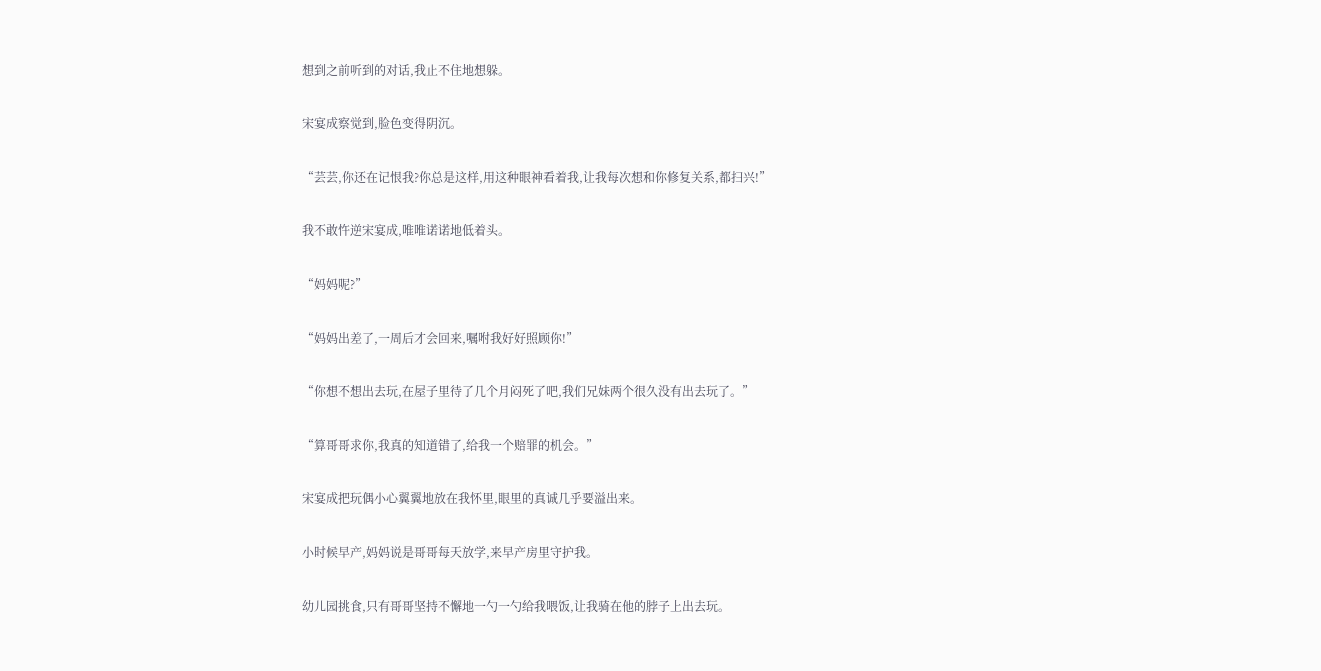想到之前听到的对话,我止不住地想躲。

宋宴成察觉到,脸色变得阴沉。

“芸芸,你还在记恨我?你总是这样,用这种眼神看着我,让我每次想和你修复关系,都扫兴!”

我不敢忤逆宋宴成,唯唯诺诺地低着头。

“妈妈呢?”

“妈妈出差了,一周后才会回来,嘱咐我好好照顾你!”

“你想不想出去玩,在屋子里待了几个月闷死了吧,我们兄妹两个很久没有出去玩了。”

“算哥哥求你,我真的知道错了,给我一个赔罪的机会。”

宋宴成把玩偶小心翼翼地放在我怀里,眼里的真诚几乎要溢出来。

小时候早产,妈妈说是哥哥每天放学,来早产房里守护我。

幼儿园挑食,只有哥哥坚持不懈地一勺一勺给我喂饭,让我骑在他的脖子上出去玩。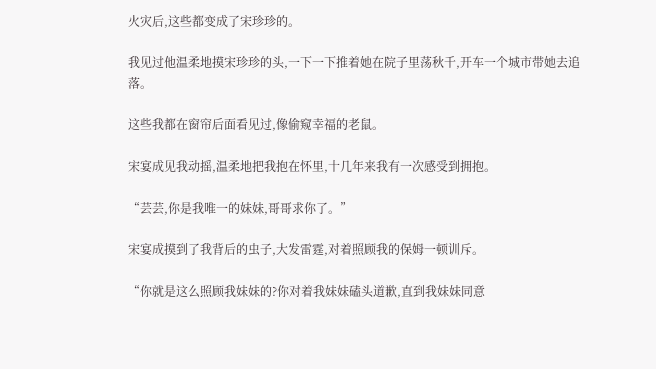火灾后,这些都变成了宋珍珍的。

我见过他温柔地摸宋珍珍的头,一下一下推着她在院子里荡秋千,开车一个城市带她去追落。

这些我都在窗帘后面看见过,像偷窥幸福的老鼠。

宋宴成见我动摇,温柔地把我抱在怀里,十几年来我有一次感受到拥抱。

“芸芸,你是我唯一的妹妹,哥哥求你了。”

宋宴成摸到了我背后的虫子,大发雷霆,对着照顾我的保姆一顿训斥。

“你就是这么照顾我妹妹的?你对着我妹妹磕头道歉,直到我妹妹同意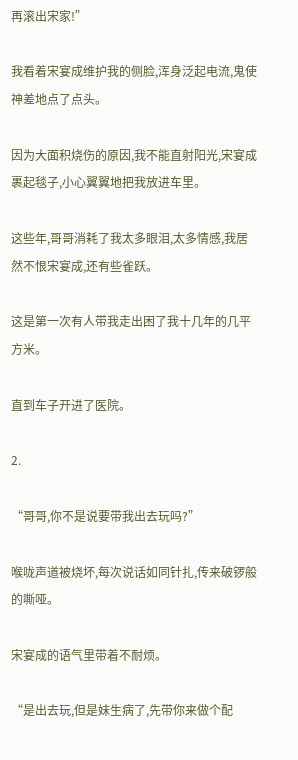再滚出宋家!”

我看着宋宴成维护我的侧脸,浑身泛起电流,鬼使神差地点了点头。

因为大面积烧伤的原因,我不能直射阳光,宋宴成裹起毯子,小心翼翼地把我放进车里。

这些年,哥哥消耗了我太多眼泪,太多情感,我居然不恨宋宴成,还有些雀跃。

这是第一次有人带我走出困了我十几年的几平方米。

直到车子开进了医院。

2.

“哥哥,你不是说要带我出去玩吗?”

喉咙声道被烧坏,每次说话如同针扎,传来破锣般的嘶哑。

宋宴成的语气里带着不耐烦。

“是出去玩,但是妹生病了,先带你来做个配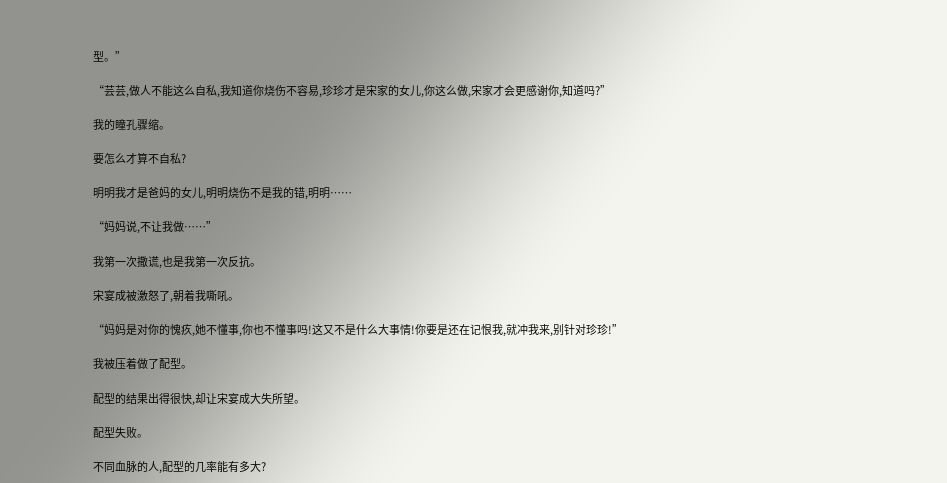型。”

“芸芸,做人不能这么自私,我知道你烧伤不容易,珍珍才是宋家的女儿,你这么做,宋家才会更感谢你,知道吗?”

我的瞳孔骤缩。

要怎么才算不自私?

明明我才是爸妈的女儿,明明烧伤不是我的错,明明……

“妈妈说,不让我做……”

我第一次撒谎,也是我第一次反抗。

宋宴成被激怒了,朝着我嘶吼。

“妈妈是对你的愧疚,她不懂事,你也不懂事吗!这又不是什么大事情!你要是还在记恨我,就冲我来,别针对珍珍!”

我被压着做了配型。

配型的结果出得很快,却让宋宴成大失所望。

配型失败。

不同血脉的人,配型的几率能有多大?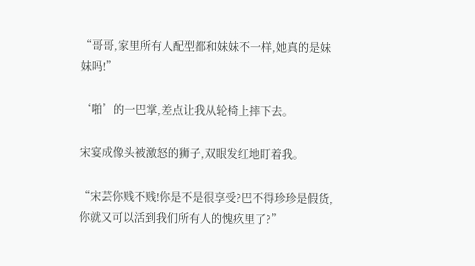“哥哥,家里所有人配型都和妹妹不一样,她真的是妹妹吗!”

‘啪’的一巴掌,差点让我从轮椅上摔下去。

宋宴成像头被激怒的狮子,双眼发红地盯着我。

“宋芸你贱不贱!你是不是很享受?巴不得珍珍是假货,你就又可以活到我们所有人的愧疚里了?”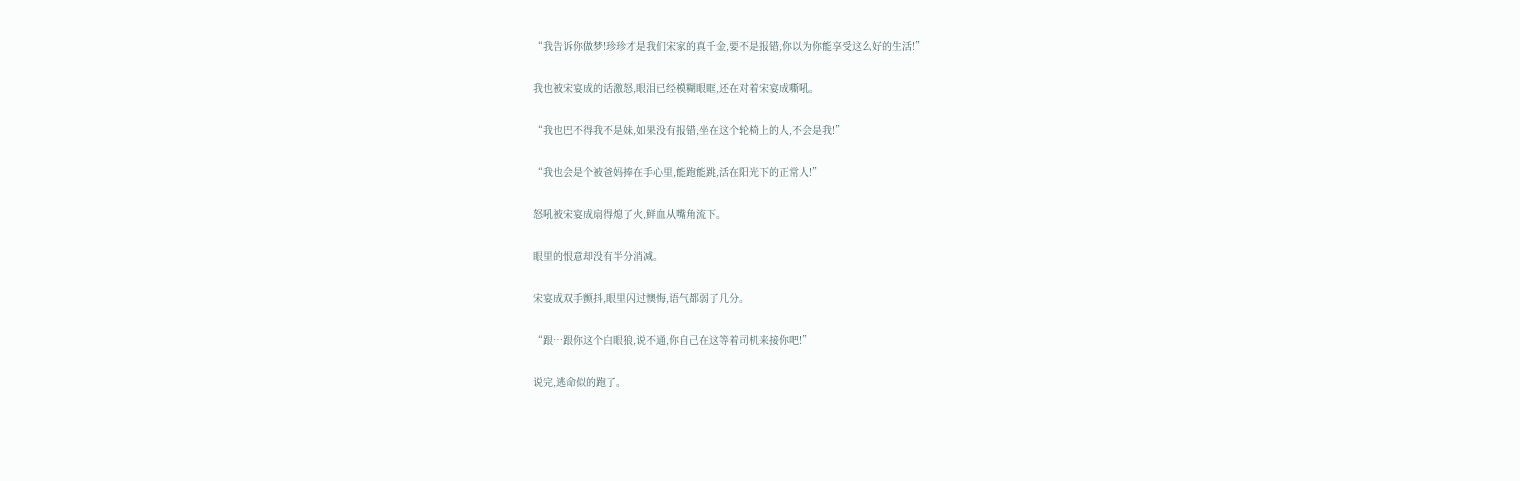“我告诉你做梦!珍珍才是我们宋家的真千金,要不是报错,你以为你能享受这么好的生活!”

我也被宋宴成的话激怒,眼泪已经模糊眼眶,还在对着宋宴成嘶吼。

“我也巴不得我不是妹,如果没有报错,坐在这个轮椅上的人,不会是我!”

“我也会是个被爸妈捧在手心里,能跑能跳,活在阳光下的正常人!”

怒吼被宋宴成扇得熄了火,鲜血从嘴角流下。

眼里的恨意却没有半分消减。

宋宴成双手颤抖,眼里闪过懊悔,语气都弱了几分。

“跟…跟你这个白眼狼,说不通,你自己在这等着司机来接你吧!”

说完,逃命似的跑了。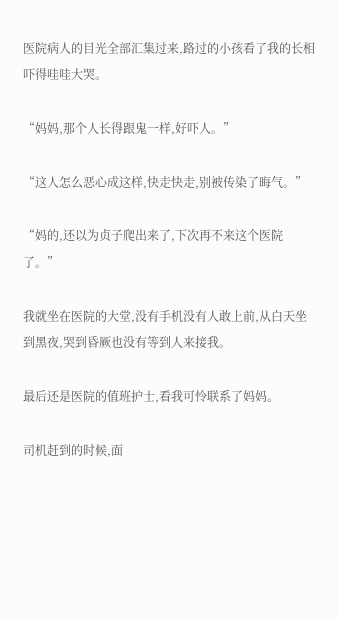医院病人的目光全部汇集过来,路过的小孩看了我的长相吓得哇哇大哭。

“妈妈,那个人长得跟鬼一样,好吓人。”

“这人怎么恶心成这样,快走快走,别被传染了晦气。”

“妈的,还以为贞子爬出来了,下次再不来这个医院了。”

我就坐在医院的大堂,没有手机没有人敢上前,从白天坐到黑夜,哭到昏厥也没有等到人来接我。

最后还是医院的值班护士,看我可怜联系了妈妈。

司机赶到的时候,面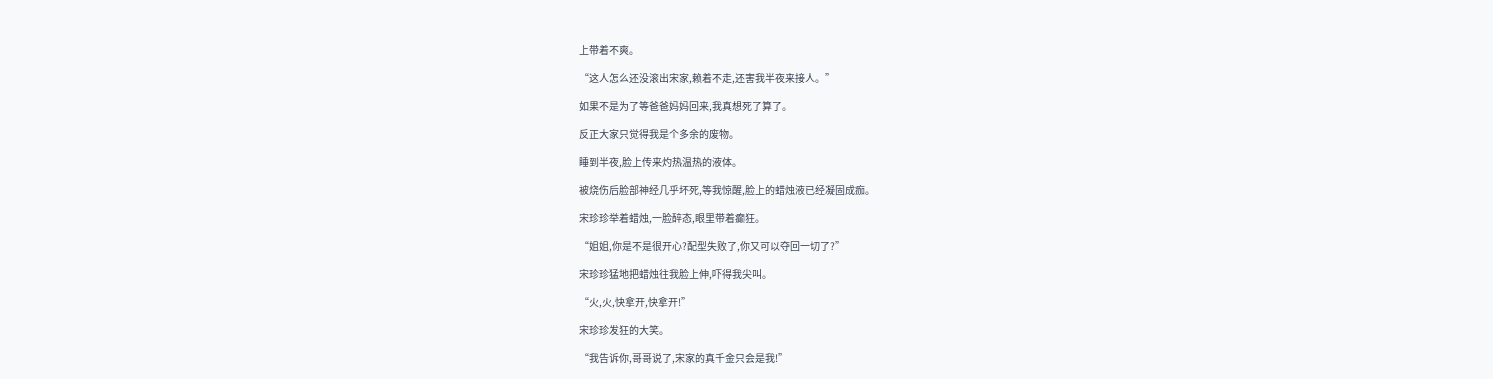上带着不爽。

“这人怎么还没滚出宋家,赖着不走,还害我半夜来接人。”

如果不是为了等爸爸妈妈回来,我真想死了算了。

反正大家只觉得我是个多余的废物。

睡到半夜,脸上传来灼热温热的液体。

被烧伤后脸部神经几乎坏死,等我惊醒,脸上的蜡烛液已经凝固成痂。

宋珍珍举着蜡烛,一脸醉态,眼里带着癫狂。

“姐姐,你是不是很开心?配型失败了,你又可以夺回一切了?”

宋珍珍猛地把蜡烛往我脸上伸,吓得我尖叫。

“火,火,快拿开,快拿开!”

宋珍珍发狂的大笑。

“我告诉你,哥哥说了,宋家的真千金只会是我!”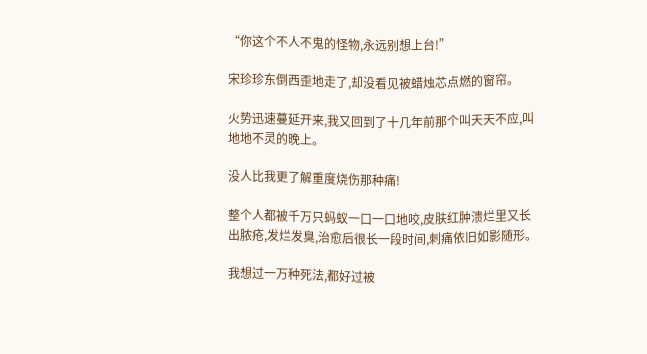“你这个不人不鬼的怪物,永远别想上台!”

宋珍珍东倒西歪地走了,却没看见被蜡烛芯点燃的窗帘。

火势迅速蔓延开来,我又回到了十几年前那个叫天天不应,叫地地不灵的晚上。

没人比我更了解重度烧伤那种痛!

整个人都被千万只蚂蚁一口一口地咬,皮肤红肿溃烂里又长出脓疮,发烂发臭,治愈后很长一段时间,刺痛依旧如影随形。

我想过一万种死法,都好过被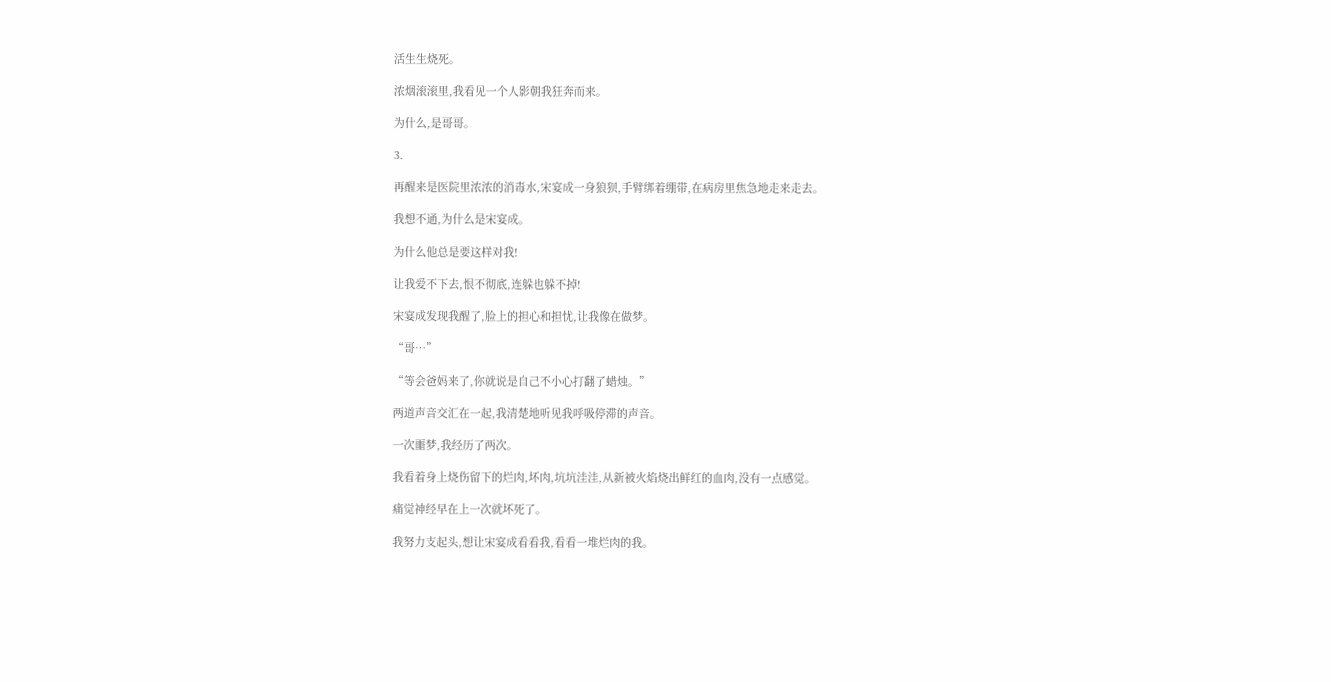活生生烧死。

浓烟滚滚里,我看见一个人影朝我狂奔而来。

为什么,是哥哥。

3.

再醒来是医院里浓浓的消毒水,宋宴成一身狼狈,手臂绑着绷带,在病房里焦急地走来走去。

我想不通,为什么是宋宴成。

为什么他总是要这样对我!

让我爱不下去,恨不彻底,连躲也躲不掉!

宋宴成发现我醒了,脸上的担心和担忧,让我像在做梦。

“哥…”

“等会爸妈来了,你就说是自己不小心打翻了蜡烛。”

两道声音交汇在一起,我清楚地听见我呼吸停滞的声音。

一次噩梦,我经历了两次。

我看着身上烧伤留下的烂肉,坏肉,坑坑洼洼,从新被火焰烧出鲜红的血肉,没有一点感觉。

痛觉神经早在上一次就坏死了。

我努力支起头,想让宋宴成看看我,看看一堆烂肉的我。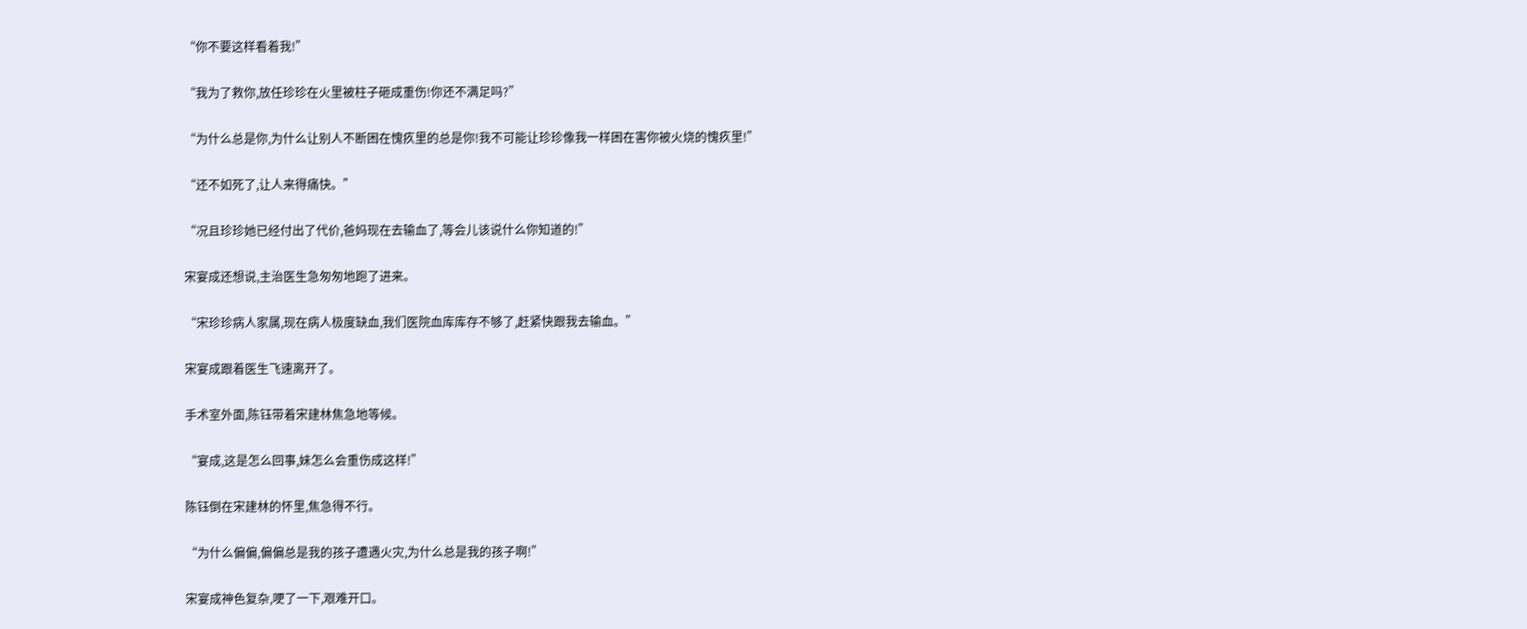“你不要这样看着我!”

“我为了救你,放任珍珍在火里被柱子砸成重伤!你还不满足吗?”

“为什么总是你,为什么让别人不断困在愧疚里的总是你!我不可能让珍珍像我一样困在害你被火烧的愧疚里!”

“还不如死了,让人来得痛快。”

“况且珍珍她已经付出了代价,爸妈现在去输血了,等会儿该说什么你知道的!”

宋宴成还想说,主治医生急匆匆地跑了进来。

“宋珍珍病人家属,现在病人极度缺血,我们医院血库库存不够了,赶紧快跟我去输血。”

宋宴成跟着医生飞速离开了。

手术室外面,陈钰带着宋建林焦急地等候。

“宴成,这是怎么回事,妹怎么会重伤成这样!”

陈钰倒在宋建林的怀里,焦急得不行。

“为什么偏偏,偏偏总是我的孩子遭遇火灾,为什么总是我的孩子啊!”

宋宴成神色复杂,哽了一下,艰难开口。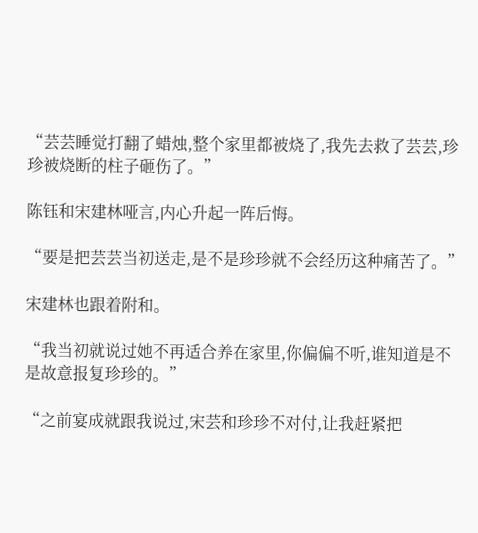“芸芸睡觉打翻了蜡烛,整个家里都被烧了,我先去救了芸芸,珍珍被烧断的柱子砸伤了。”

陈钰和宋建林哑言,内心升起一阵后悔。

“要是把芸芸当初送走,是不是珍珍就不会经历这种痛苦了。”

宋建林也跟着附和。

“我当初就说过她不再适合养在家里,你偏偏不听,谁知道是不是故意报复珍珍的。”

“之前宴成就跟我说过,宋芸和珍珍不对付,让我赶紧把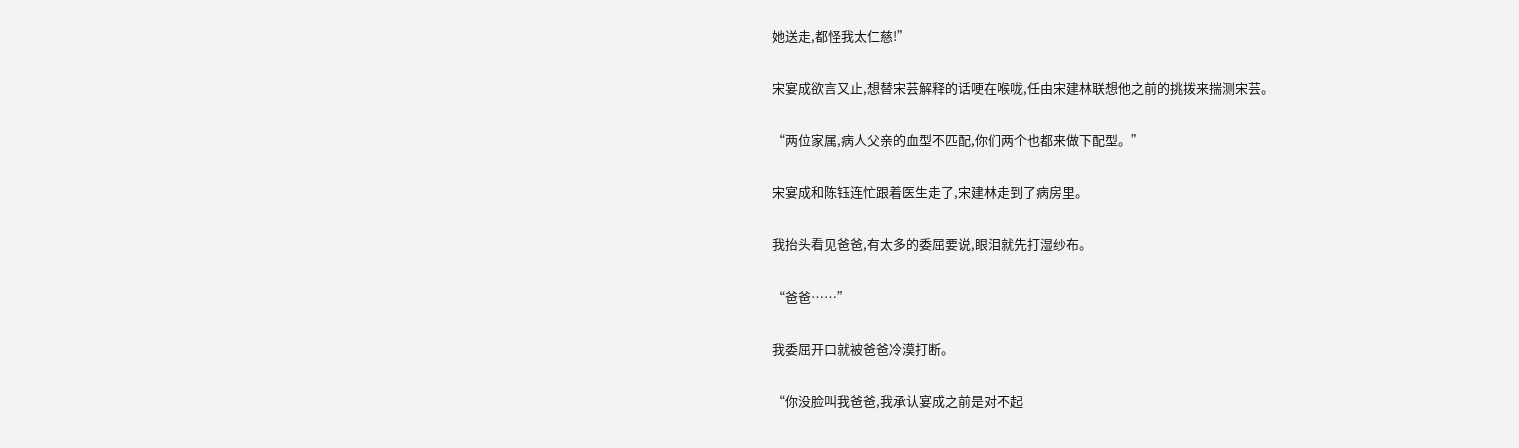她送走,都怪我太仁慈!”

宋宴成欲言又止,想替宋芸解释的话哽在喉咙,任由宋建林联想他之前的挑拨来揣测宋芸。

“两位家属,病人父亲的血型不匹配,你们两个也都来做下配型。”

宋宴成和陈钰连忙跟着医生走了,宋建林走到了病房里。

我抬头看见爸爸,有太多的委屈要说,眼泪就先打湿纱布。

“爸爸……”

我委屈开口就被爸爸冷漠打断。

“你没脸叫我爸爸,我承认宴成之前是对不起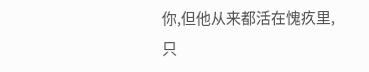你,但他从来都活在愧疚里,只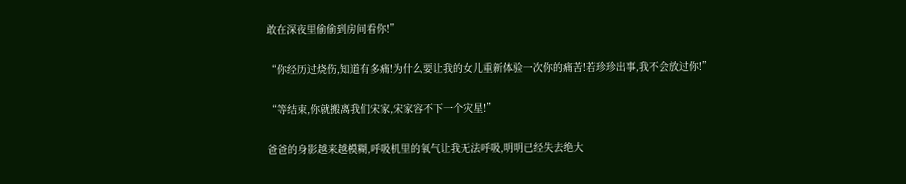敢在深夜里偷偷到房间看你!”

“你经历过烧伤,知道有多痛!为什么要让我的女儿重新体验一次你的痛苦!若珍珍出事,我不会放过你!”

“等结束,你就搬离我们宋家,宋家容不下一个灾星!”

爸爸的身影越来越模糊,呼吸机里的氧气让我无法呼吸,明明已经失去绝大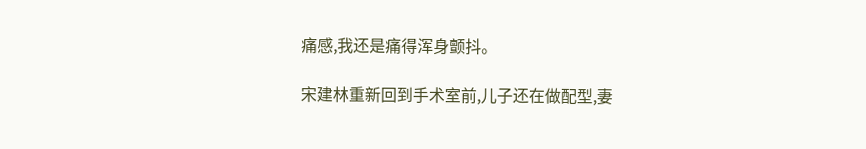痛感,我还是痛得浑身颤抖。

宋建林重新回到手术室前,儿子还在做配型,妻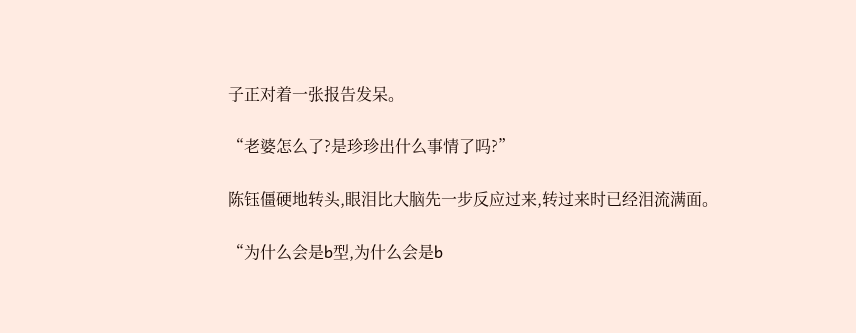子正对着一张报告发呆。

“老婆怎么了?是珍珍出什么事情了吗?”

陈钰僵硬地转头,眼泪比大脑先一步反应过来,转过来时已经泪流满面。

“为什么会是b型,为什么会是b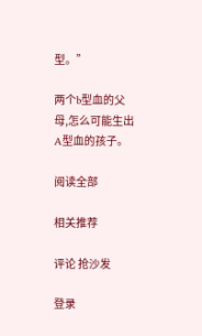型。”

两个b型血的父母,怎么可能生出A型血的孩子。

阅读全部

相关推荐

评论 抢沙发

登录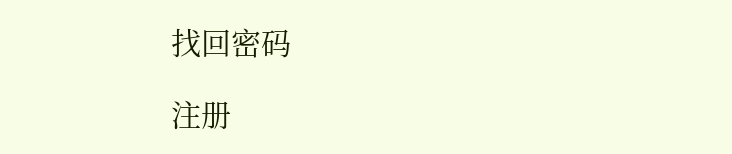找回密码

注册